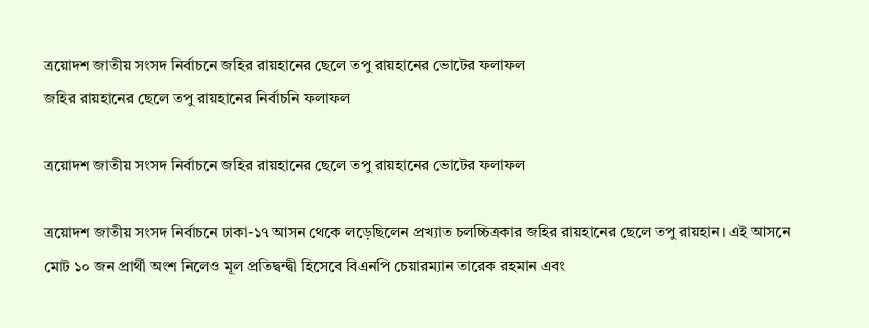ত্রয়োদশ জাতীয় সংসদ নির্বাচনে জহির রায়হানের ছেলে তপু রায়হানের ভোটের ফলাফল
জহির রায়হানের ছেলে তপু রায়হানের নির্বাচনি ফলাফল

ত্রয়োদশ জাতীয় সংসদ নির্বাচনে জহির রায়হানের ছেলে তপু রায়হানের ভোটের ফলাফল

ত্রয়োদশ জাতীয় সংসদ নির্বাচনে ঢাকা-১৭ আসন থেকে লড়েছিলেন প্রখ্যাত চলচ্চিত্রকার জহির রায়হানের ছেলে তপু রায়হান। এই আসনে মোট ১০ জন প্রার্থী অংশ নিলেও মূল প্রতিদ্বন্দ্বী হিসেবে বিএনপি চেয়ারম্যান তারেক রহমান এবং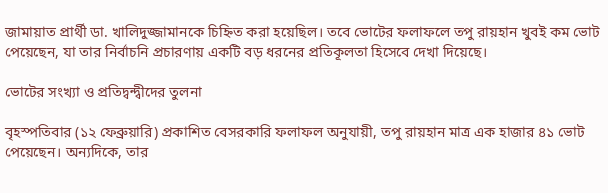জামায়াত প্রার্থী ডা. খালিদুজ্জামানকে চিহ্নিত করা হয়েছিল। তবে ভোটের ফলাফলে তপু রায়হান খুবই কম ভোট পেয়েছেন, যা তার নির্বাচনি প্রচারণায় একটি বড় ধরনের প্রতিকূলতা হিসেবে দেখা দিয়েছে।

ভোটের সংখ্যা ও প্রতিদ্বন্দ্বীদের তুলনা

বৃহস্পতিবার (১২ ফেব্রুয়ারি) প্রকাশিত বেসরকারি ফলাফল অনুযায়ী, তপু রায়হান মাত্র এক হাজার ৪১ ভোট পেয়েছেন। অন্যদিকে, তার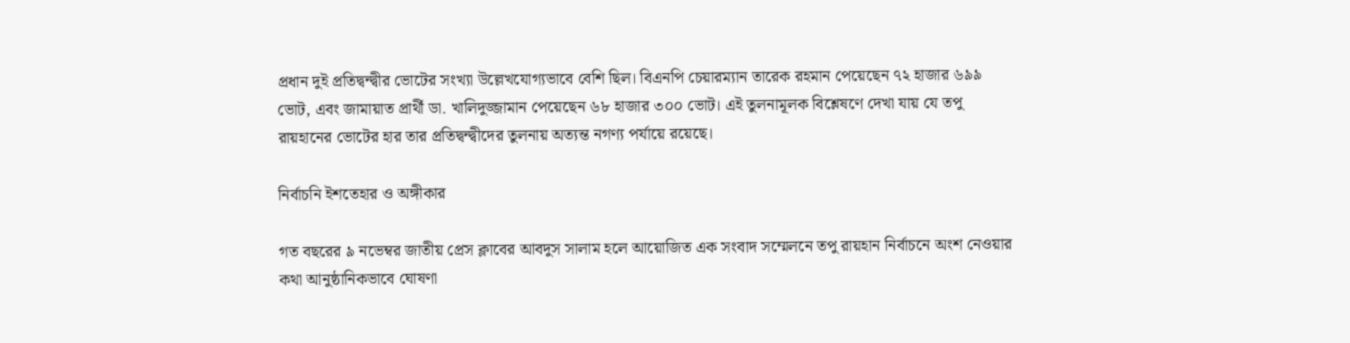প্রধান দুই প্রতিদ্বন্দ্বীর ভোটের সংখ্যা উল্লেখযোগ্যভাবে বেশি ছিল। বিএনপি চেয়ারম্যান তারেক রহমান পেয়েছেন ৭২ হাজার ৬৯৯ ভোট, এবং জামায়াত প্রার্থী ডা. খালিদুজ্জামান পেয়েছেন ৬৮ হাজার ৩০০ ভোট। এই তুলনামূলক বিশ্লেষণে দেখা যায় যে তপু রায়হানের ভোটের হার তার প্রতিদ্বন্দ্বীদের তুলনায় অত্যন্ত নগণ্য পর্যায়ে রয়েছে।

নির্বাচনি ইশতেহার ও অঙ্গীকার

গত বছরের ৯ নভেম্বর জাতীয় প্রেস ক্লাবের আবদুস সালাম হলে আয়োজিত এক সংবাদ সম্মেলনে তপু রায়হান নির্বাচনে অংশ নেওয়ার কথা আনুষ্ঠানিকভাবে ঘোষণা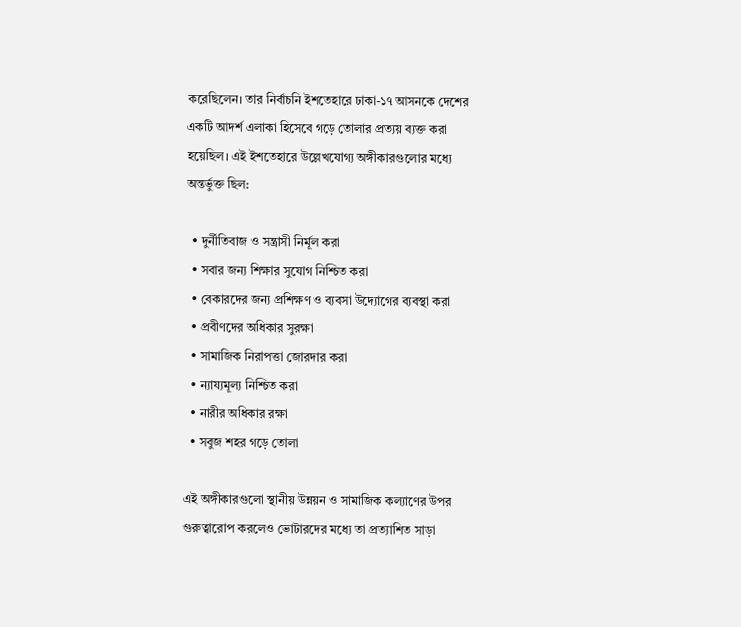করেছিলেন। তার নির্বাচনি ইশতেহারে ঢাকা-১৭ আসনকে দেশের একটি আদর্শ এলাকা হিসেবে গড়ে তোলার প্রত্যয় ব্যক্ত করা হয়েছিল। এই ইশতেহারে উল্লেখযোগ্য অঙ্গীকারগুলোর মধ্যে অন্তর্ভুক্ত ছিল:

  • দুর্নীতিবাজ ও সন্ত্রাসী নির্মূল করা
  • সবার জন্য শিক্ষার সুযোগ নিশ্চিত করা
  • বেকারদের জন্য প্রশিক্ষণ ও ব্যবসা উদ্যোগের ব্যবস্থা করা
  • প্রবীণদের অধিকার সুরক্ষা
  • সামাজিক নিরাপত্তা জোরদার করা
  • ন্যায্যমূল্য নিশ্চিত করা
  • নারীর অধিকার রক্ষা
  • সবুজ শহর গড়ে তোলা

এই অঙ্গীকারগুলো স্থানীয় উন্নয়ন ও সামাজিক কল্যাণের উপর গুরুত্বারোপ করলেও ভোটারদের মধ্যে তা প্রত্যাশিত সাড়া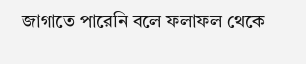জাগাতে পারেনি বলে ফলাফল থেকে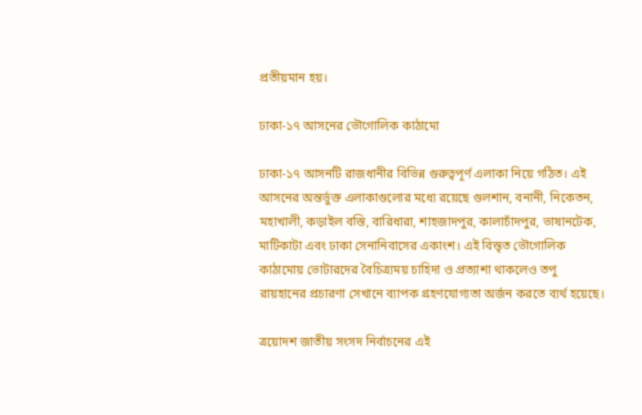প্রতীয়মান হয়।

ঢাকা-১৭ আসনের ভৌগোলিক কাঠামো

ঢাকা-১৭ আসনটি রাজধানীর বিভিন্ন গুরুত্বপূর্ণ এলাকা নিয়ে গঠিত। এই আসনের অন্তর্ভুক্ত এলাকাগুলোর মধ্যে রয়েছে গুলশান, বনানী, নিকেতন, মহাখালী, কড়াইল বস্তি, বারিধারা, শাহজাদপুর, কালাচাঁদপুর, ভাষানটেক, মাটিকাটা এবং ঢাকা সেনানিবাসের একাংশ। এই বিস্তৃত ভৌগোলিক কাঠামোয় ভোটারদের বৈচিত্র্যময় চাহিদা ও প্রত্যাশা থাকলেও তপু রায়হানের প্রচারণা সেখানে ব্যাপক গ্রহণযোগ্যতা অর্জন করতে ব্যর্থ হয়েছে।

ত্রয়োদশ জাতীয় সংসদ নির্বাচনের এই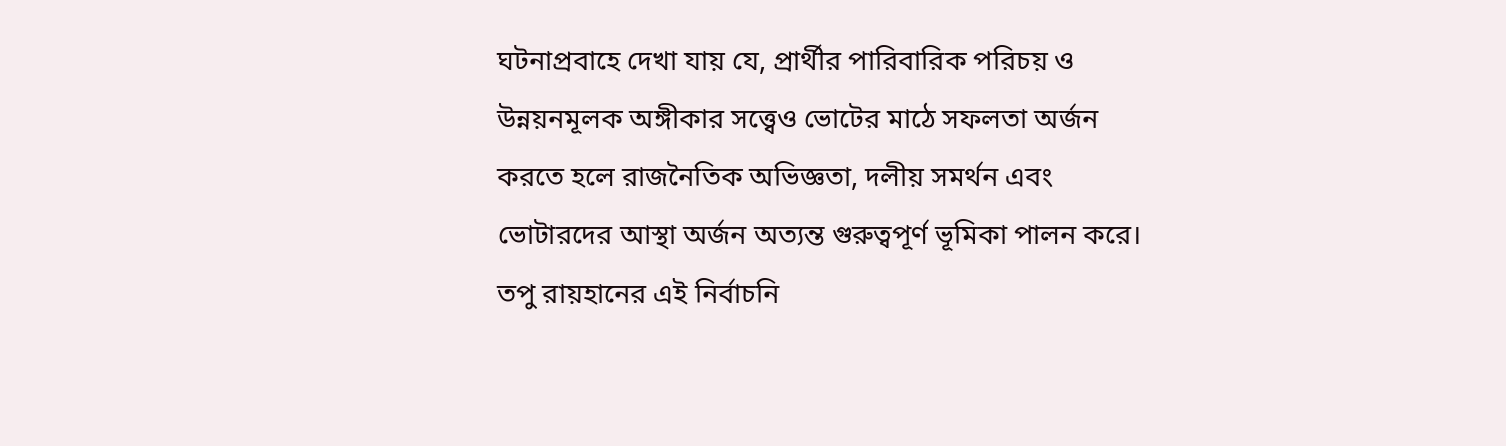ঘটনাপ্রবাহে দেখা যায় যে, প্রার্থীর পারিবারিক পরিচয় ও উন্নয়নমূলক অঙ্গীকার সত্ত্বেও ভোটের মাঠে সফলতা অর্জন করতে হলে রাজনৈতিক অভিজ্ঞতা, দলীয় সমর্থন এবং ভোটারদের আস্থা অর্জন অত্যন্ত গুরুত্বপূর্ণ ভূমিকা পালন করে। তপু রায়হানের এই নির্বাচনি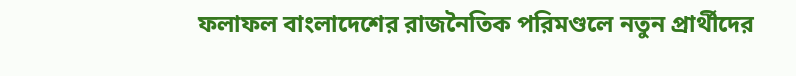ফলাফল বাংলাদেশের রাজনৈতিক পরিমণ্ডলে নতুন প্রার্থীদের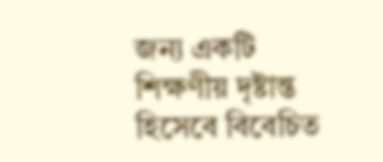জন্য একটি শিক্ষণীয় দৃষ্টান্ত হিসেবে বিবেচিত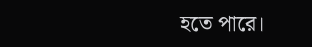হতে পারে।